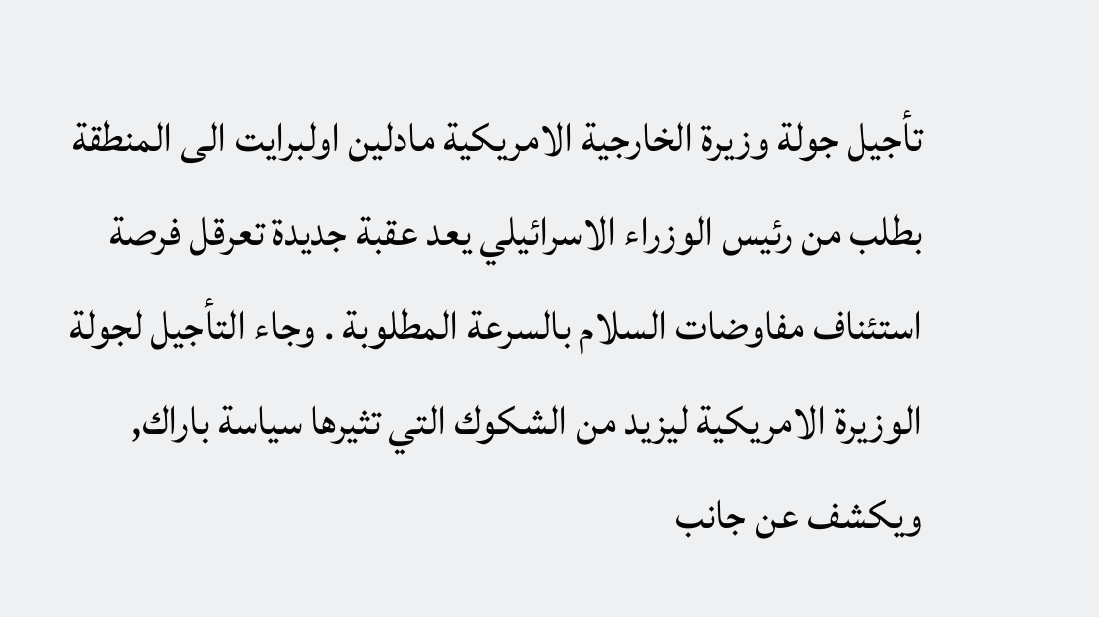تأجيل جولة وزيرة الخارجية الامريكية مادلين اولبرايت الى المنطقة بطلب من رئيس الوزراء الاسرائيلي يعد عقبة جديدة تعرقل فرصة استئناف مفاوضات السلام بالسرعة المطلوبة . وجاء التأجيل لجولة الوزيرة الامريكية ليزيد من الشكوك التي تثيرها سياسة باراك, ويكشف عن جانب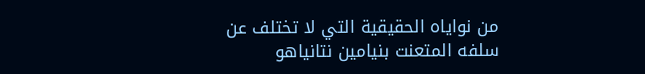من نواياه الحقيقية التي لا تختلف عن سلفه المتعنت بنيامين نتانياهو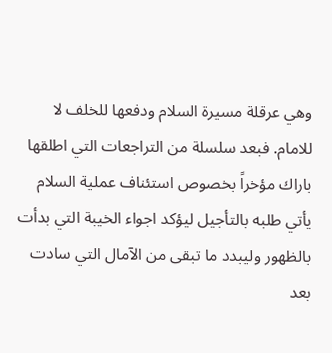وهي عرقلة مسيرة السلام ودفعها للخلف لا للامام. فبعد سلسلة من التراجعات التي اطلقها باراك مؤخراً بخصوص استئناف عملية السلام يأتي طلبه بالتأجيل ليؤكد اجواء الخيبة التي بدأت بالظهور وليبدد ما تبقى من الآمال التي سادت بعد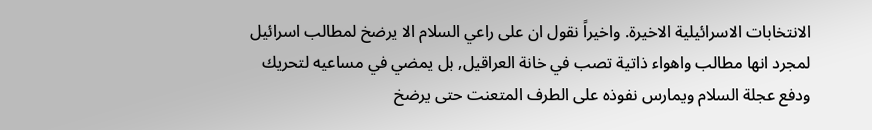الانتخابات الاسرائيلية الاخيرة. واخيراً نقول ان على راعي السلام الا يرضخ لمطالب اسرائيل لمجرد انها مطالب واهواء ذاتية تصب في خانة العراقيل, بل يمضي في مساعيه لتحريك ودفع عجلة السلام ويمارس نفوذه على الطرف المتعنت حتى يرضخ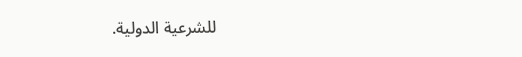للشرعية الدولية.